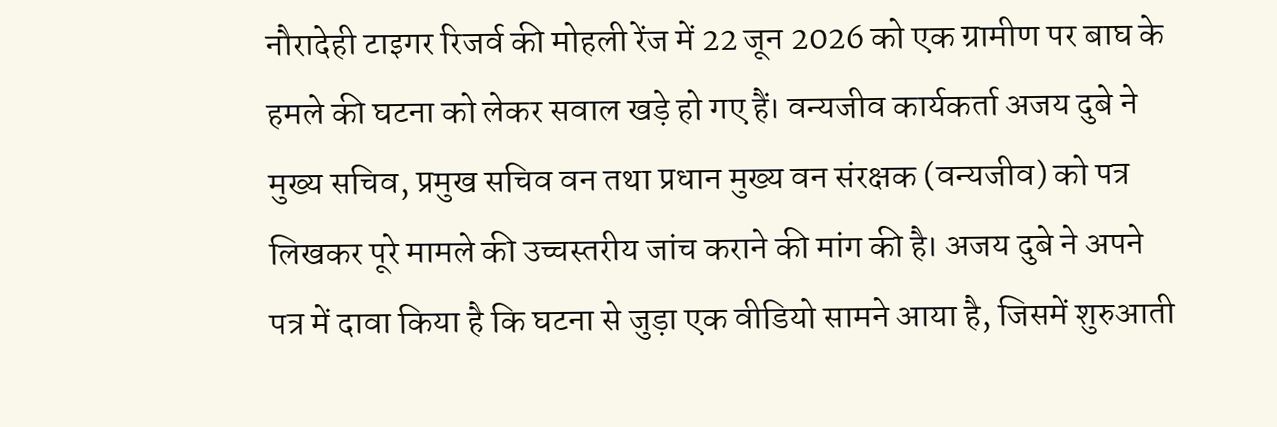नौरादेही टाइगर रिजर्व की मोहली रेंज में 22 जून 2026 को एक ग्रामीण पर बाघ के हमले की घटना को लेकर सवाल खड़े हो गए हैं। वन्यजीव कार्यकर्ता अजय दुबे ने मुख्य सचिव, प्रमुख सचिव वन तथा प्रधान मुख्य वन संरक्षक (वन्यजीव) को पत्र लिखकर पूरे मामले की उच्चस्तरीय जांच कराने की मांग की है। अजय दुबे ने अपने पत्र में दावा किया है कि घटना से जुड़ा एक वीडियो सामने आया है, जिसमें शुरुआती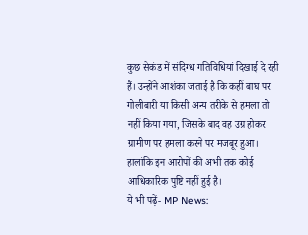कुछ सेकंड में संदिग्ध गतिविधियां दिखाई दे रही हैं। उन्होंने आशंका जताई है कि कहीं बाघ पर गोलीबारी या किसी अन्य तरीके से हमला तो नहीं किया गया, जिसके बाद वह उग्र होकर ग्रामीण पर हमला करने पर मजबूर हुआ। हालांकि इन आरोपों की अभी तक कोई आधिकारिक पुष्टि नहीं हुई है।
ये भी पढ़ें- MP News: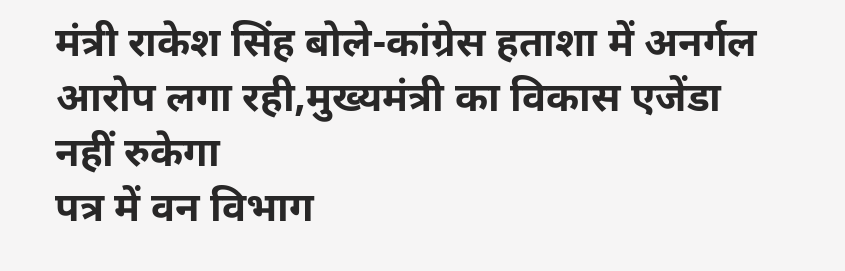मंत्री राकेश सिंह बोले-कांग्रेस हताशा में अनर्गल आरोप लगा रही,मुख्यमंत्री का विकास एजेंडा नहीं रुकेगा
पत्र में वन विभाग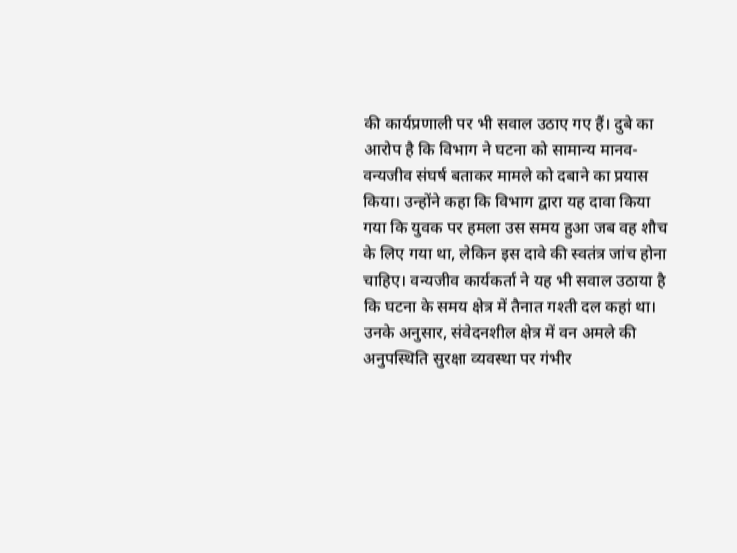की कार्यप्रणाली पर भी सवाल उठाए गए हैं। दुबे का आरोप है कि विभाग ने घटना को सामान्य मानव-वन्यजीव संघर्ष बताकर मामले को दबाने का प्रयास किया। उन्होंने कहा कि विभाग द्वारा यह दावा किया गया कि युवक पर हमला उस समय हुआ जब वह शौच के लिए गया था, लेकिन इस दावे की स्वतंत्र जांच होना चाहिए। वन्यजीव कार्यकर्ता ने यह भी सवाल उठाया है कि घटना के समय क्षेत्र में तैनात गश्ती दल कहां था। उनके अनुसार, संवेदनशील क्षेत्र में वन अमले की अनुपस्थिति सुरक्षा व्यवस्था पर गंभीर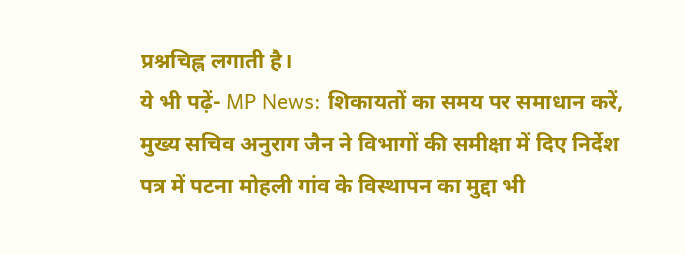प्रश्नचिह्न लगाती है।
ये भी पढ़ें- MP News: शिकायतों का समय पर समाधान करें, मुख्य सचिव अनुराग जैन ने विभागों की समीक्षा में दिए निर्देश
पत्र में पटना मोहली गांव के विस्थापन का मुद्दा भी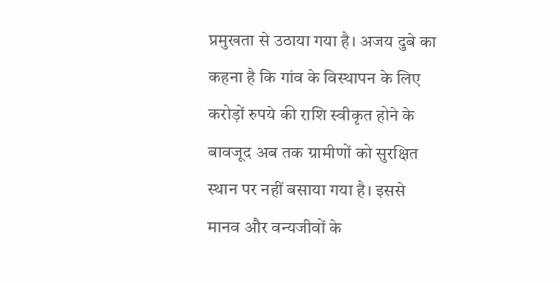प्रमुखता से उठाया गया है। अजय दुबे का कहना है कि गांव के विस्थापन के लिए करोड़ों रुपये की राशि स्वीकृत होने के बावजूद अब तक ग्रामीणों को सुरक्षित स्थान पर नहीं बसाया गया है। इससे मानव और वन्यजीवों के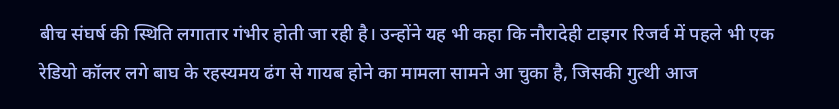बीच संघर्ष की स्थिति लगातार गंभीर होती जा रही है। उन्होंने यह भी कहा कि नौरादेही टाइगर रिजर्व में पहले भी एक रेडियो कॉलर लगे बाघ के रहस्यमय ढंग से गायब होने का मामला सामने आ चुका है, जिसकी गुत्थी आज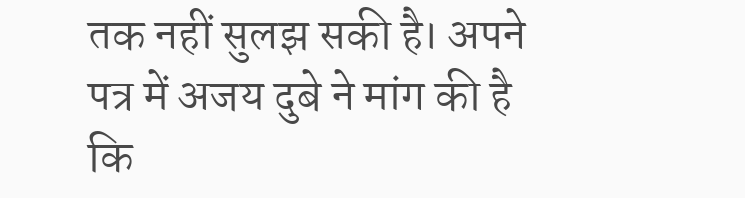तक नहीं सुलझ सकी है। अपने पत्र में अजय दुबे ने मांग की है कि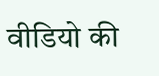वीडियो की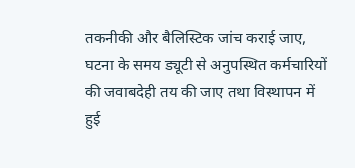तकनीकी और बैलिस्टिक जांच कराई जाए, घटना के समय ड्यूटी से अनुपस्थित कर्मचारियों की जवाबदेही तय की जाए तथा विस्थापन में हुई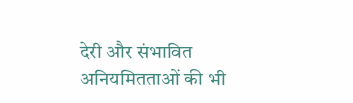देरी और संभावित अनियमितताओं की भी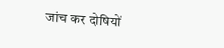जांच कर दोषियों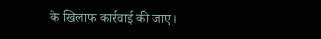के खिलाफ कार्रवाई की जाए।